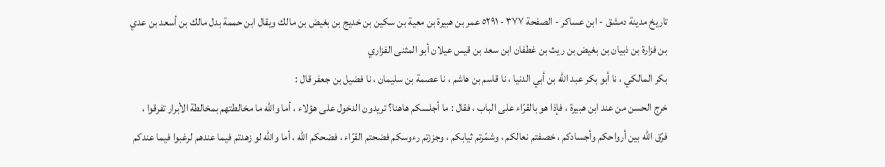تاريخ مدينة دمشق - ابن عساكر - الصفحة ٣٧٧ - ٥٢٩١ عمر بن هبيرة بن معية بن سكين بن خديج بن بغيض بن مالك ويقال ابن حممة بدل مالك بن أسعد بن عدي بن فزارة بن ذبيان بن بغيض بن ريث بن غطفان ابن سعد بن قيس عيلان أبو المثنى الفزاري
بكر المالكي ، نا أبو بكر عبد الله بن أبي الدنيا ، نا قاسم بن هاشم ، نا عصمة بن سليمان ، نا فضيل بن جعفر قال :
خرج الحسن من عند ابن هبيرة ، فإذا هو بالقرّاء على الباب ، فقال : ما أجلسكم هاهنا؟ تريدون الدخول على هؤلاء ، أما والله ما مخالطتهم بمخالطة الأبرار تفرقوا ، فرّق الله بين أرواحكم وأجسادكم ، خصفتم نعالكم ، وشمّرتم ثيابكم ، وجززتم رءوسكم فضحتم القرّاء ، فضحكم الله ، أما والله لو زهدتم فيما عندهم لرغبوا فيما عندكم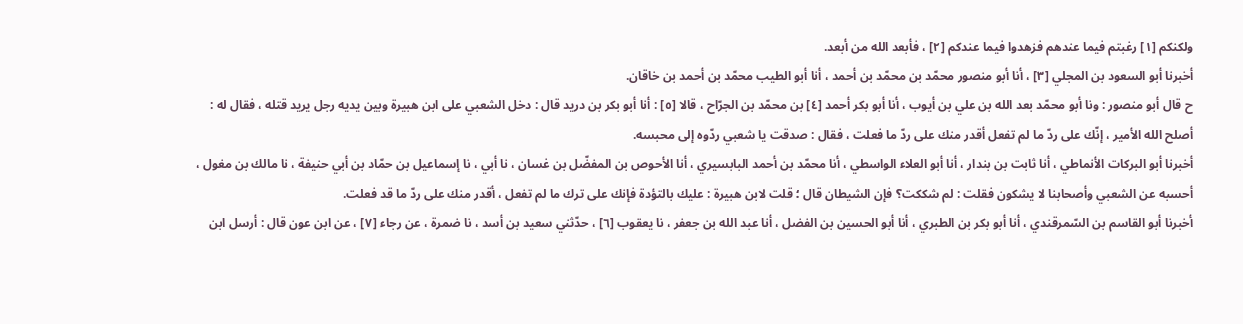ولكنكم [١] رغبتم فيما عندهم فزهدوا فيما عندكم [٢] ، فأبعد الله من أبعد.
أخبرنا أبو السعود بن المجلي [٣] ، أنا أبو منصور محمّد بن محمّد بن أحمد ، أنا أبو الطيب محمّد بن أحمد بن خاقان.
ح قال أبو منصور : ونا أبو محمّد بعد الله بن علي بن أيوب ، أنا أبو بكر أحمد [٤] بن محمّد بن الجرّاح ، قالا [٥] : أنا أبو بكر بن دريد قال : دخل الشعبي على ابن هبيرة وبين يديه رجل يريد قتله ، فقال له : أصلح الله الأمير ، إنّك على ردّ ما لم تفعل أقدر منك على ردّ ما فعلت ، فقال : صدقت يا شعبي ردّوه إلى محبسه.
أخبرنا أبو البركات الأنماطي ، أنا ثابت بن بندار ، أنا أبو العلاء الواسطي ، أنا محمّد بن أحمد البابسيري ، أنا الأحوص بن المفضّل بن غسان ، نا أبي ، نا إسماعيل بن حمّاد بن أبي حنيفة ، نا مالك بن مغول ، أحسبه عن الشعبي وأصحابنا لا يشكون فقلت : لم شككت؟ فإن الشيطان قال ؛ قلت لابن هبيرة : عليك بالتؤدة فإنك على ترك ما لم تفعل ، أقدر منك على ردّ ما قد فعلت.
أخبرنا أبو القاسم بن السّمرقندي ، أنا أبو بكر بن الطبري ، أنا أبو الحسين بن الفضل ، أنا عبد الله بن جعفر ، نا يعقوب [٦] ، حدّثني سعيد بن أسد ، نا ضمرة ، عن رجاء [٧] ، عن ابن عون قال : أرسل ابن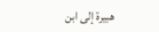هبيرة إلى ابن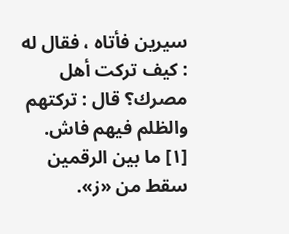سيرين فأتاه ، فقال له : كيف تركت أهل مصرك؟ قال : تركتهم والظلم فيهم فاش.
[١] ما بين الرقمين سقط من «ز».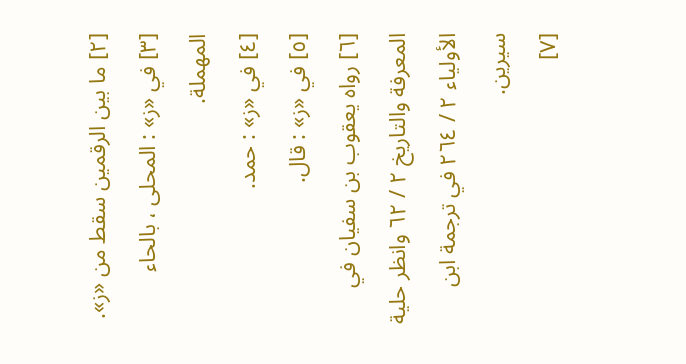[٢] ما بين الرقمين سقط من «ز».
[٣] في «ز» : المحلى ، بالحاء المهملة.
[٤] في «ز» : حمد.
[٥] في «ز» : قال.
[٦] رواه يعقوب بن سفيان في المعرفة والتاريخ ٢ / ٦٢ وانظر حلية الأولياء ٢ / ٢٦٤ في ترجمة ابن سيرين.
[٧]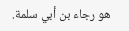هو رجاء بن أبي سلمة.